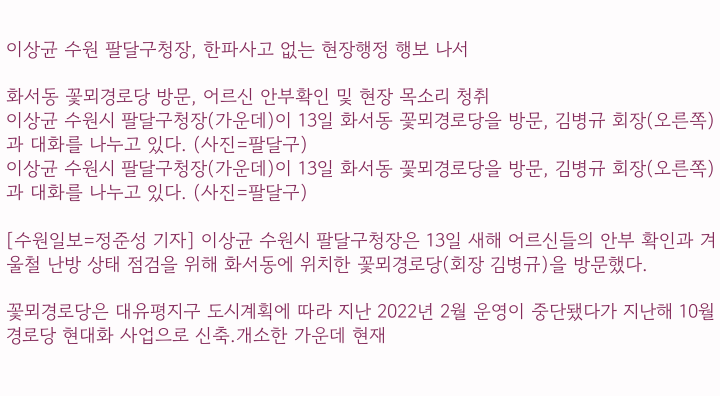이상균 수원 팔달구청장, 한파사고 없는 현장행정 행보 나서

화서동 꽃뫼경로당 방문, 어르신 안부확인 및 현장 목소리 청취
이상균 수원시 팔달구청장(가운데)이 13일 화서동 꽃뫼경로당을 방문, 김병규 회장(오른쪽)과 대화를 나누고 있다. (사진=팔달구)
이상균 수원시 팔달구청장(가운데)이 13일 화서동 꽃뫼경로당을 방문, 김병규 회장(오른쪽)과 대화를 나누고 있다. (사진=팔달구)

[수원일보=정준성 기자] 이상균 수원시 팔달구청장은 13일 새해 어르신들의 안부 확인과 겨울철 난방 상태 점검을 위해 화서동에 위치한 꽃뫼경로당(회장 김병규)을 방문했다.

꽃뫼경로당은 대유평지구 도시계획에 따라 지난 2022년 2월 운영이 중단됐다가 지난해 10월 경로당 현대화 사업으로 신축.개소한 가운데 현재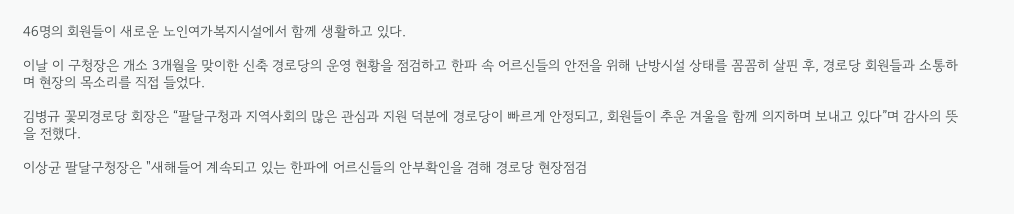46명의 회원들이 새로운 노인여가복지시설에서 함께 생활하고 있다.

이날 이 구청장은 개소 3개월을 맞이한 신축 경로당의 운영 현황을 점검하고 한파 속 어르신들의 안전을 위해 난방시설 상태를 꼼꼼히 살핀 후, 경로당 회원들과 소통하며 현장의 목소리를 직접 들었다.

김병규 꽃뫼경로당 회장은 “팔달구청과 지역사회의 많은 관심과 지원 덕분에 경로당이 빠르게 안정되고, 회원들이 추운 겨울을 함께 의지하며 보내고 있다”며 감사의 뜻을 전했다.

이상균 팔달구청장은 "새해들어 계속되고 있는 한파에 어르신들의 안부확인을 겸해 경로당 현장점검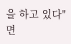을 하고 있다"면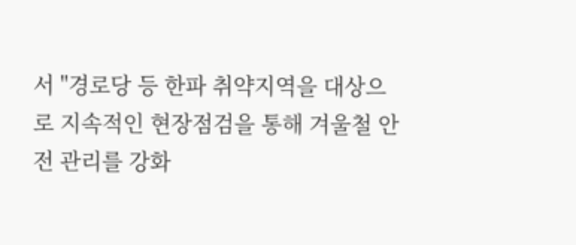서 "경로당 등 한파 취약지역을 대상으로 지속적인 현장점검을 통해 겨울철 안전 관리를 강화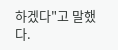하겠다"고 말했다.